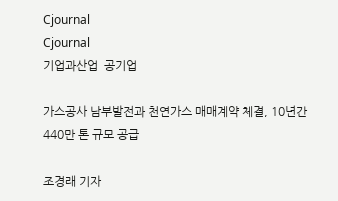Cjournal
Cjournal
기업과산업  공기업

가스공사 남부발전과 천연가스 매매계약 체결, 10년간 440만 톤 규모 공급

조경래 기자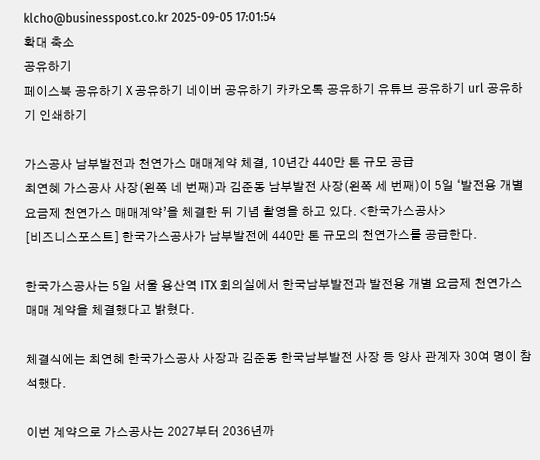klcho@businesspost.co.kr 2025-09-05 17:01:54
확대 축소
공유하기
페이스북 공유하기 X 공유하기 네이버 공유하기 카카오톡 공유하기 유튜브 공유하기 url 공유하기 인쇄하기

가스공사 남부발전과 천연가스 매매계약 체결, 10년간 440만 톤 규모 공급
최연혜 가스공사 사장(왼쪽 네 번째)과 김준동 남부발전 사장(왼쪽 세 번째)이 5일 ‘발전용 개별요금제 천연가스 매매계약’을 체결한 뒤 기념 촬영을 하고 있다. <한국가스공사>
[비즈니스포스트] 한국가스공사가 남부발전에 440만 톤 규모의 천연가스를 공급한다.

한국가스공사는 5일 서울 용산역 ITX 회의실에서 한국남부발전과 발전용 개별 요금제 천연가스 매매 계약을 체결했다고 밝혔다.

체결식에는 최연혜 한국가스공사 사장과 김준동 한국남부발전 사장 등 양사 관계자 30여 명이 참석했다.

이번 계약으로 가스공사는 2027부터 2036년까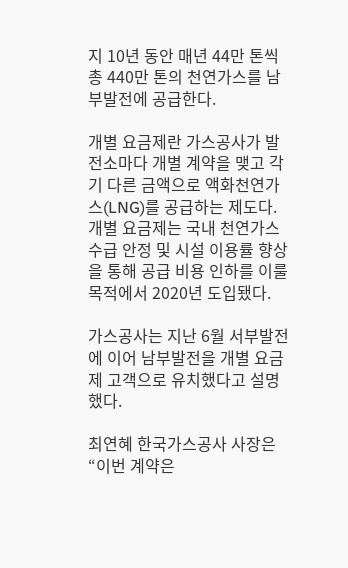지 10년 동안 매년 44만 톤씩 총 440만 톤의 천연가스를 남부발전에 공급한다.

개별 요금제란 가스공사가 발전소마다 개별 계약을 맺고 각기 다른 금액으로 액화천연가스(LNG)를 공급하는 제도다. 개별 요금제는 국내 천연가스 수급 안정 및 시설 이용률 향상을 통해 공급 비용 인하를 이룰 목적에서 2020년 도입됐다.

가스공사는 지난 6월 서부발전에 이어 남부발전을 개별 요금제 고객으로 유치했다고 설명했다.

최연혜 한국가스공사 사장은 “이번 계약은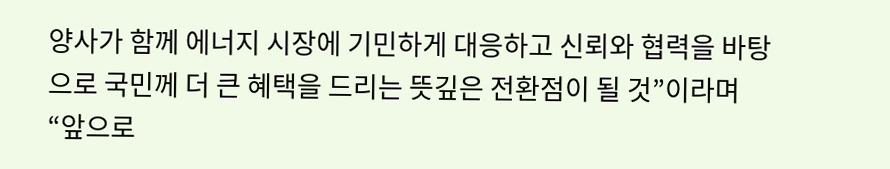양사가 함께 에너지 시장에 기민하게 대응하고 신뢰와 협력을 바탕으로 국민께 더 큰 혜택을 드리는 뜻깊은 전환점이 될 것”이라며 “앞으로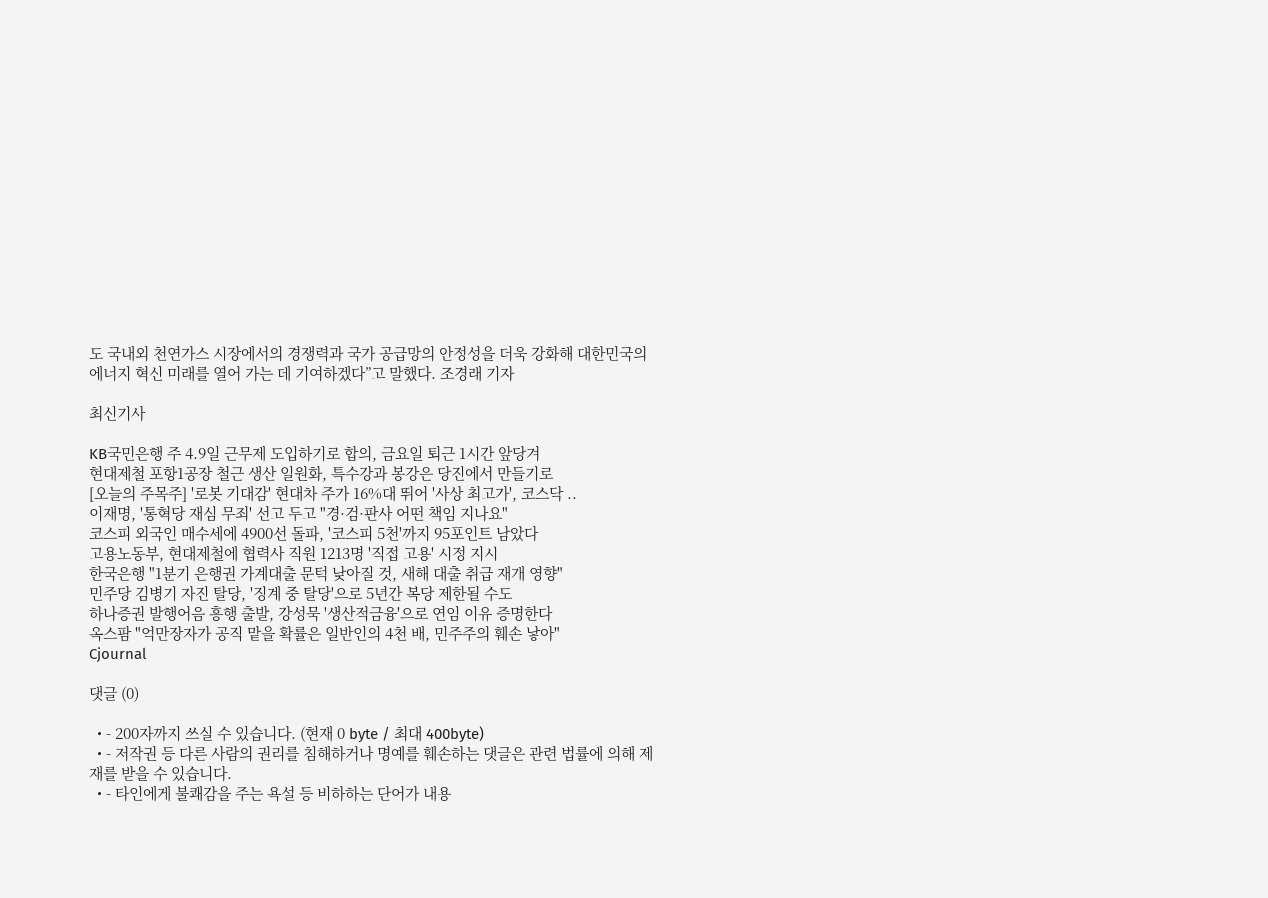도 국내외 천연가스 시장에서의 경쟁력과 국가 공급망의 안정성을 더욱 강화해 대한민국의 에너지 혁신 미래를 열어 가는 데 기여하겠다”고 말했다. 조경래 기자

최신기사

KB국민은행 주 4.9일 근무제 도입하기로 합의, 금요일 퇴근 1시간 앞당겨
현대제철 포항1공장 철근 생산 일원화, 특수강과 봉강은 당진에서 만들기로
[오늘의 주목주] '로봇 기대감' 현대차 주가 16%대 뛰어 '사상 최고가', 코스닥 ..
이재명, '통혁당 재심 무죄' 선고 두고 "경·검·판사 어떤 책임 지나요"
코스피 외국인 매수세에 4900선 돌파, '코스피 5천'까지 95포인트 남았다
고용노동부, 현대제철에 협력사 직원 1213명 '직접 고용' 시정 지시
한국은행 "1분기 은행권 가계대출 문턱 낮아질 것, 새해 대출 취급 재개 영향"
민주당 김병기 자진 탈당, '징계 중 탈당'으로 5년간 복당 제한될 수도
하나증권 발행어음 흥행 출발, 강성묵 '생산적금융'으로 연임 이유 증명한다
옥스팜 "억만장자가 공직 맡을 확률은 일반인의 4천 배, 민주주의 훼손 낳아"
Cjournal

댓글 (0)

  • - 200자까지 쓰실 수 있습니다. (현재 0 byte / 최대 400byte)
  • - 저작권 등 다른 사람의 권리를 침해하거나 명예를 훼손하는 댓글은 관련 법률에 의해 제재를 받을 수 있습니다.
  • - 타인에게 불쾌감을 주는 욕설 등 비하하는 단어가 내용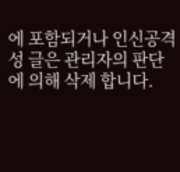에 포함되거나 인신공격성 글은 관리자의 판단에 의해 삭제 합니다.